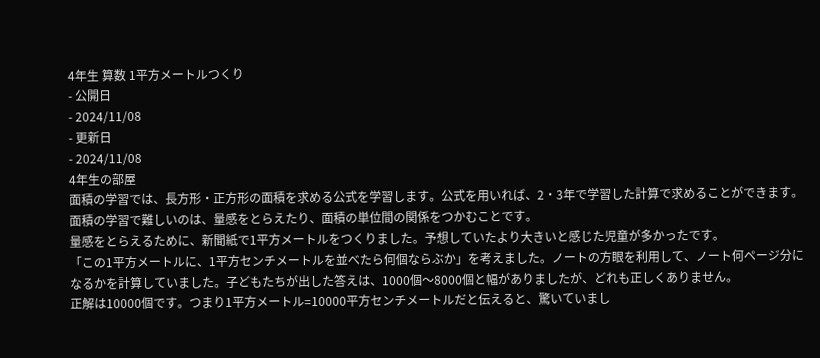4年生 算数 1平方メートルつくり
- 公開日
- 2024/11/08
- 更新日
- 2024/11/08
4年生の部屋
面積の学習では、長方形・正方形の面積を求める公式を学習します。公式を用いれば、2・3年で学習した計算で求めることができます。面積の学習で難しいのは、量感をとらえたり、面積の単位間の関係をつかむことです。
量感をとらえるために、新聞紙で1平方メートルをつくりました。予想していたより大きいと感じた児童が多かったです。
「この1平方メートルに、1平方センチメートルを並べたら何個ならぶか」を考えました。ノートの方眼を利用して、ノート何ページ分になるかを計算していました。子どもたちが出した答えは、1000個〜8000個と幅がありましたが、どれも正しくありません。
正解は10000個です。つまり1平方メートル=10000平方センチメートルだと伝えると、驚いていまし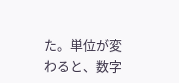た。単位が変わると、数字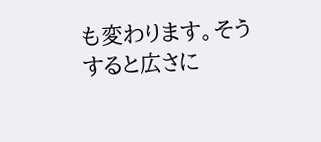も変わります。そうすると広さに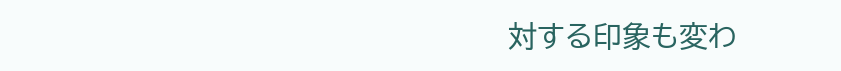対する印象も変わ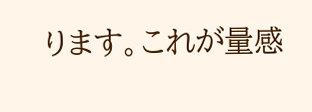ります。これが量感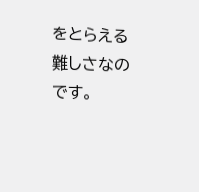をとらえる難しさなのです。